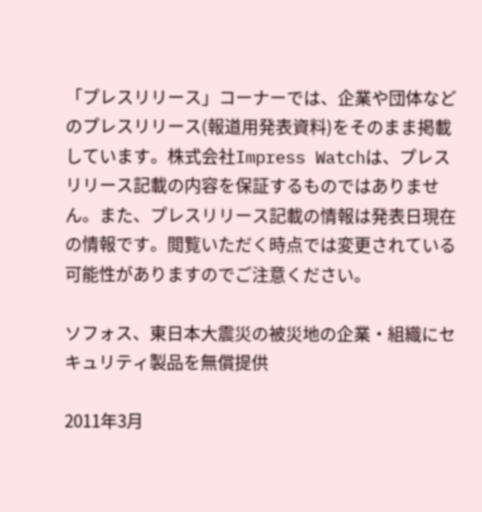「プレスリリース」コーナーでは、企業や団体などのプレスリリース(報道用発表資料)をそのまま掲載しています。株式会社Impress Watchは、プレスリリース記載の内容を保証するものではありません。また、プレスリリース記載の情報は発表日現在の情報です。閲覧いただく時点では変更されている可能性がありますのでご注意ください。

ソフォス、東日本大震災の被災地の企業・組織にセキュリティ製品を無償提供

2011年3月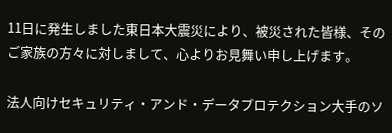11日に発生しました東日本大震災により、被災された皆様、そのご家族の方々に対しまして、心よりお見舞い申し上げます。

法人向けセキュリティ・アンド・データプロテクション大手のソ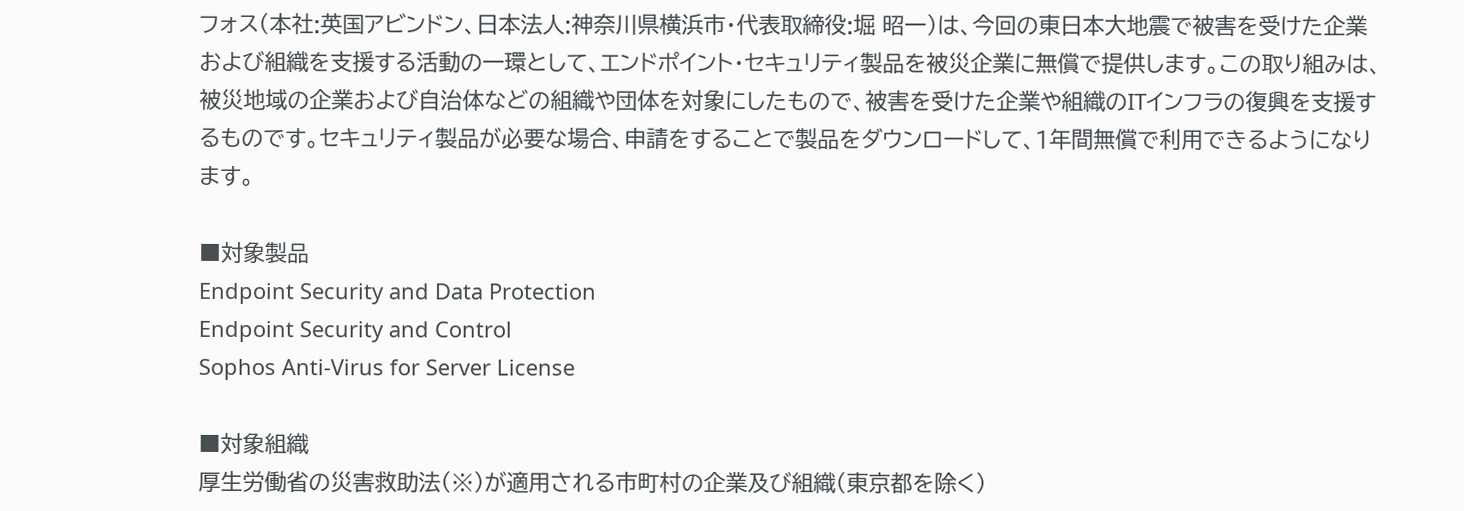フォス(本社:英国アビンドン、日本法人:神奈川県横浜市・代表取締役:堀 昭一)は、今回の東日本大地震で被害を受けた企業および組織を支援する活動の一環として、エンドポイント・セキュリティ製品を被災企業に無償で提供します。この取り組みは、被災地域の企業および自治体などの組織や団体を対象にしたもので、被害を受けた企業や組織のITインフラの復興を支援するものです。セキュリティ製品が必要な場合、申請をすることで製品をダウンロードして、1年間無償で利用できるようになります。

■対象製品
Endpoint Security and Data Protection
Endpoint Security and Control
Sophos Anti-Virus for Server License

■対象組織
厚生労働省の災害救助法(※)が適用される市町村の企業及び組織(東京都を除く)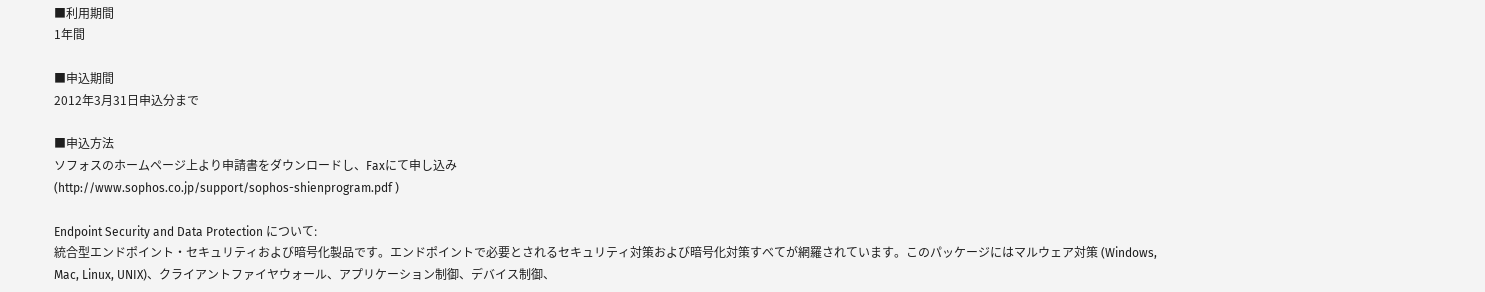■利用期間
1年間

■申込期間
2012年3月31日申込分まで

■申込方法
ソフォスのホームページ上より申請書をダウンロードし、Faxにて申し込み
(http://www.sophos.co.jp/support/sophos-shienprogram.pdf )

Endpoint Security and Data Protection について:
統合型エンドポイント・セキュリティおよび暗号化製品です。エンドポイントで必要とされるセキュリティ対策および暗号化対策すべてが網羅されています。このパッケージにはマルウェア対策 (Windows, Mac, Linux, UNIX)、クライアントファイヤウォール、アプリケーション制御、デバイス制御、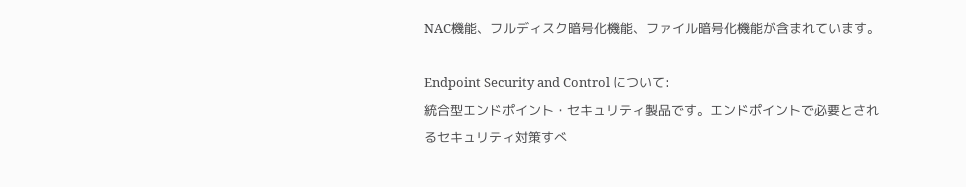NAC機能、フルディスク暗号化機能、ファイル暗号化機能が含まれています。

Endpoint Security and Control について:
統合型エンドポイント・セキュリティ製品です。エンドポイントで必要とされるセキュリティ対策すべ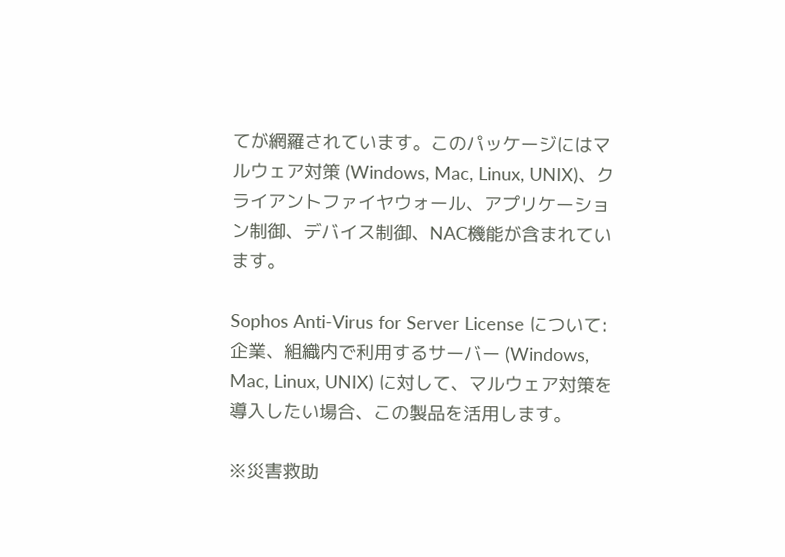てが網羅されています。このパッケージにはマルウェア対策 (Windows, Mac, Linux, UNIX)、クライアントファイヤウォール、アプリケーション制御、デバイス制御、NAC機能が含まれています。

Sophos Anti-Virus for Server License について:
企業、組織内で利用するサーバー (Windows, Mac, Linux, UNIX) に対して、マルウェア対策を導入したい場合、この製品を活用します。

※災害救助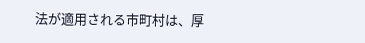法が適用される市町村は、厚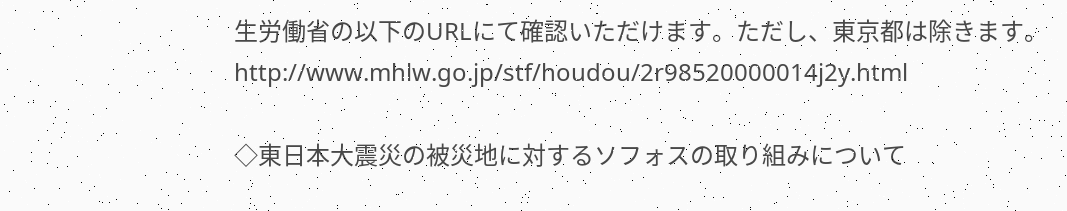生労働省の以下のURLにて確認いただけます。ただし、東京都は除きます。
http://www.mhlw.go.jp/stf/houdou/2r98520000014j2y.html

◇東日本大震災の被災地に対するソフォスの取り組みについて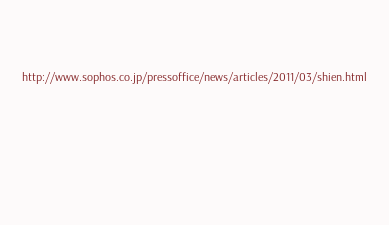http://www.sophos.co.jp/pressoffice/news/articles/2011/03/shien.html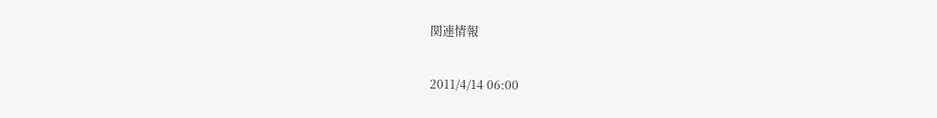関連情報

2011/4/14 06:00